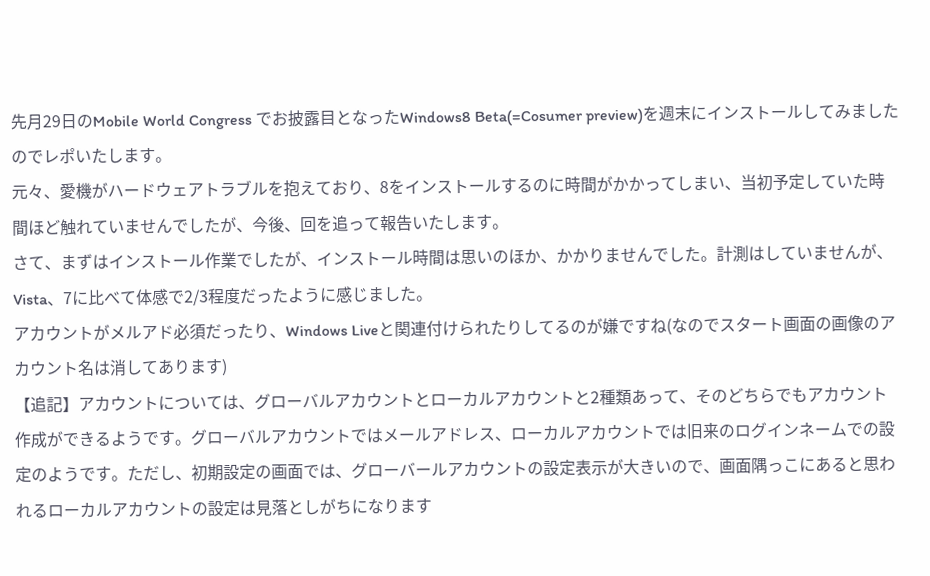先月29日のMobile World Congress でお披露目となったWindows8 Beta(=Cosumer preview)を週末にインストールしてみましたのでレポいたします。
元々、愛機がハードウェアトラブルを抱えており、8をインストールするのに時間がかかってしまい、当初予定していた時間ほど触れていませんでしたが、今後、回を追って報告いたします。
さて、まずはインストール作業でしたが、インストール時間は思いのほか、かかりませんでした。計測はしていませんが、Vista、7に比べて体感で2/3程度だったように感じました。
アカウントがメルアド必須だったり、Windows Liveと関連付けられたりしてるのが嫌ですね(なのでスタート画面の画像のアカウント名は消してあります)
【追記】アカウントについては、グローバルアカウントとローカルアカウントと2種類あって、そのどちらでもアカウント作成ができるようです。グローバルアカウントではメールアドレス、ローカルアカウントでは旧来のログインネームでの設定のようです。ただし、初期設定の画面では、グローバールアカウントの設定表示が大きいので、画面隅っこにあると思われるローカルアカウントの設定は見落としがちになります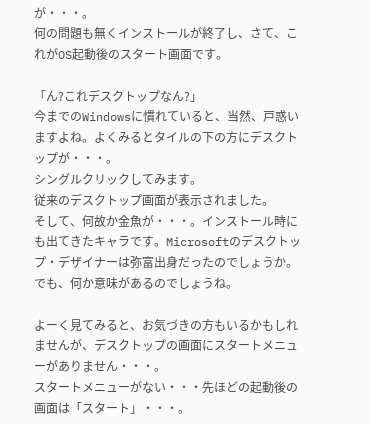が・・・。
何の問題も無くインストールが終了し、さて、これがOS起動後のスタート画面です。

「ん?これデスクトップなん?」
今までのWindowsに慣れていると、当然、戸惑いますよね。よくみるとタイルの下の方にデスクトップが・・・。
シングルクリックしてみます。
従来のデスクトップ画面が表示されました。
そして、何故か金魚が・・・。インストール時にも出てきたキャラです。Microsoftのデスクトップ・デザイナーは弥富出身だったのでしょうか。でも、何か意味があるのでしょうね。

よーく見てみると、お気づきの方もいるかもしれませんが、デスクトップの画面にスタートメニューがありません・・・。
スタートメニューがない・・・先ほどの起動後の画面は「スタート」・・・。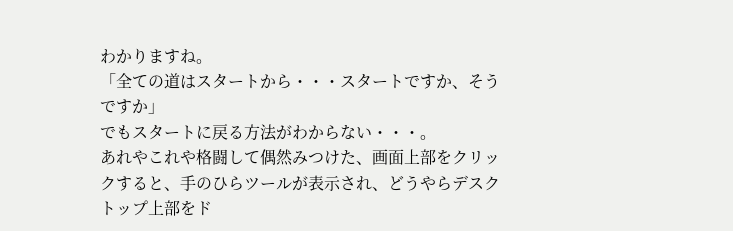わかりますね。
「全ての道はスタートから・・・スタートですか、そうですか」
でもスタートに戻る方法がわからない・・・。
あれやこれや格闘して偶然みつけた、画面上部をクリックすると、手のひらツールが表示され、どうやらデスクトップ上部をド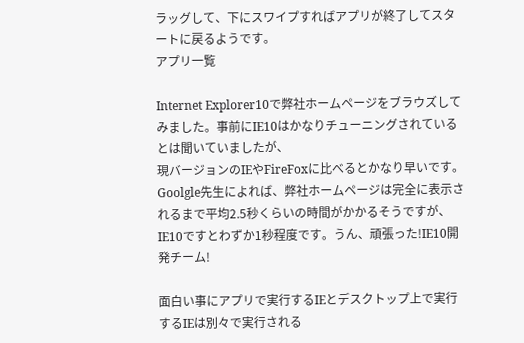ラッグして、下にスワイプすればアプリが終了してスタートに戻るようです。
アプリ一覧

Internet Explorer10で弊社ホームページをブラウズしてみました。事前にIE10はかなりチューニングされているとは聞いていましたが、
現バージョンのIEやFireFoxに比べるとかなり早いです。Goolgle先生によれば、弊社ホームページは完全に表示されるまで平均2.5秒くらいの時間がかかるそうですが、IE10ですとわずか1秒程度です。うん、頑張った!IE10開発チーム!

面白い事にアプリで実行するIEとデスクトップ上で実行するIEは別々で実行される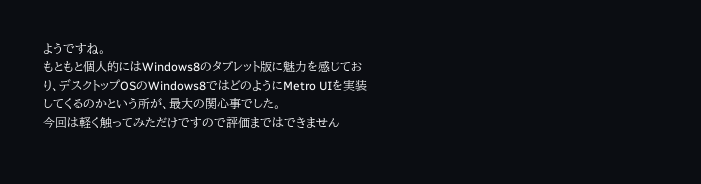ようですね。
もともと個人的にはWindows8のタブレット版に魅力を感じており、デスクトップOSのWindows8ではどのようにMetro UIを実装してくるのかという所が、最大の関心事でした。
今回は軽く触ってみただけですので評価まではできません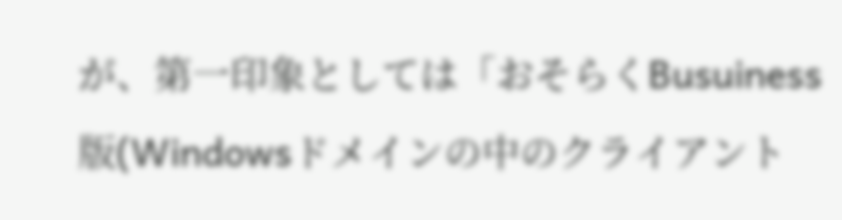が、第一印象としては「おそらくBusuiness版(Windowsドメインの中のクライアント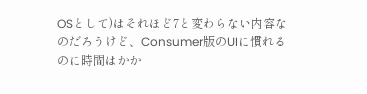OSとして)はそれほど7と変わらない内容なのだろうけど、Consumer版のUIに慣れるのに時間はかか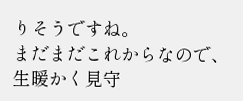りそうですね。
まだまだこれからなので、生暖かく見守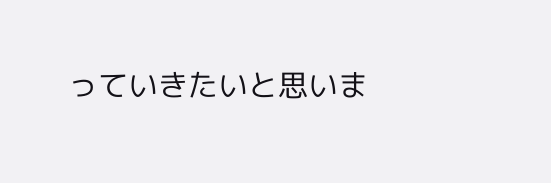っていきたいと思いま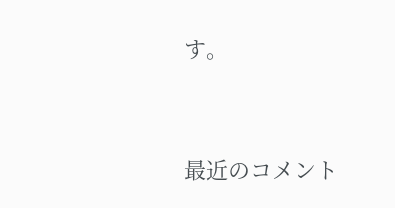す。




最近のコメント